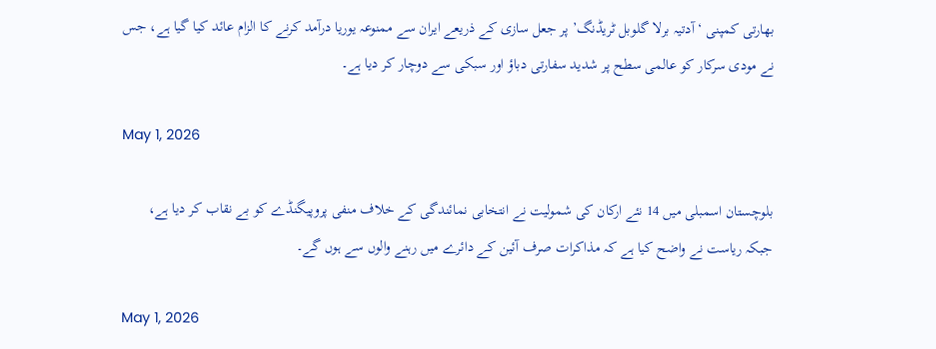بھارتی کمپنی ‘آدتیہ برلا گلوبل ٹریڈنگ’ پر جعل سازی کے ذریعے ایران سے ممنوعہ یوریا درآمد کرنے کا الزام عائد کیا گیا ہے، جس نے مودی سرکار کو عالمی سطح پر شدید سفارتی دباؤ اور سبکی سے دوچار کر دیا ہے۔

May 1, 2026

بلوچستان اسمبلی میں 14 نئے ارکان کی شمولیت نے انتخابی نمائندگی کے خلاف منفی پروپیگنڈے کو بے نقاب کر دیا ہے، جبکہ ریاست نے واضح کیا ہے کہ مذاکرات صرف آئین کے دائرے میں رہنے والوں سے ہوں گے۔

May 1, 2026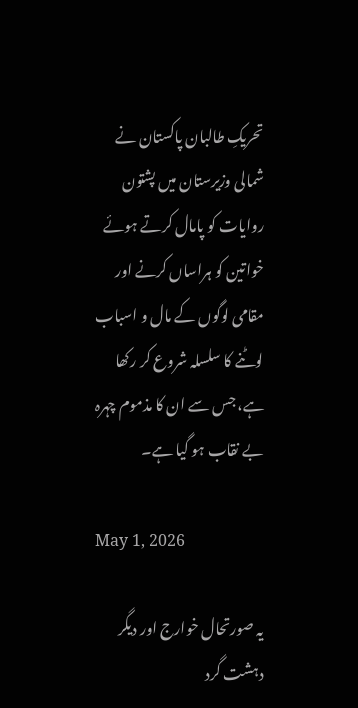تحریکِ طالبان پاکستان نے شمالی وزیرستان میں پشتون روایات کو پامال کرتے ہوئے خواتین کو ہراساں کرنے اور مقامی لوگوں کے مال و اسباب لوٹنے کا سلسلہ شروع کر رکھا ہے، جس سے ان کا مذموم چہرہ بے نقاب ہو گیا ہے۔

May 1, 2026

یہ صورتحال خوارج اور دیگر دہشت گرد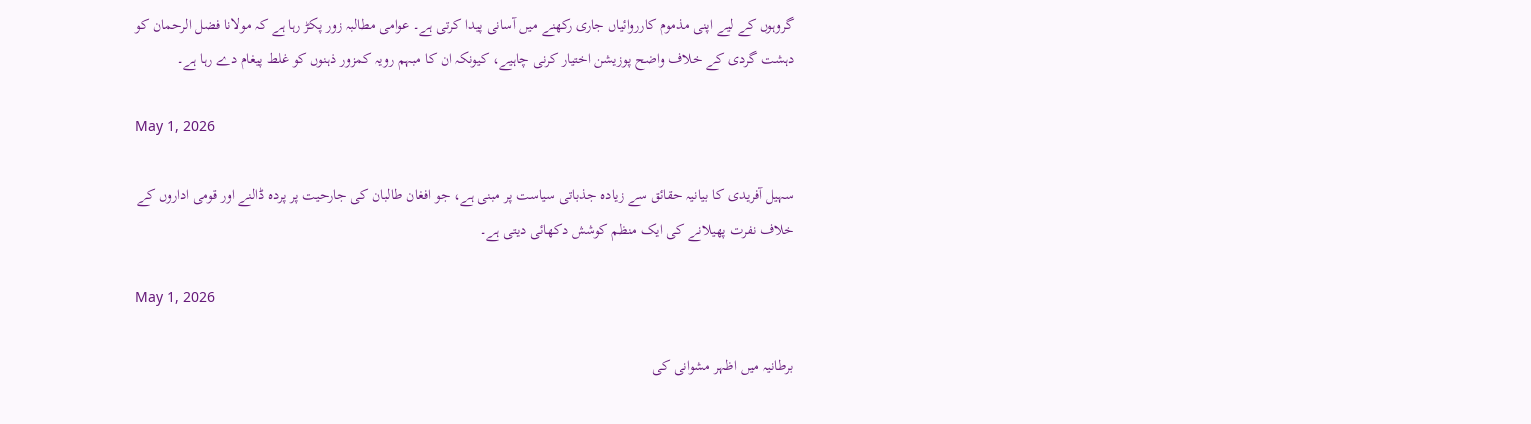گروہوں کے لیے اپنی مذموم کارروائیاں جاری رکھنے میں آسانی پیدا کرتی ہے۔ عوامی مطالبہ زور پکڑ رہا ہے کہ مولانا فضل الرحمان کو دہشت گردی کے خلاف واضح پوزیشن اختیار کرنی چاہیے، کیونکہ ان کا مبہم رویہ کمزور ذہنوں کو غلط پیغام دے رہا ہے۔

May 1, 2026

سہیل آفریدی کا بیانیہ حقائق سے زیادہ جذباتی سیاست پر مبنی ہے، جو افغان طالبان کی جارحیت پر پردہ ڈالنے اور قومی اداروں کے خلاف نفرت پھیلانے کی ایک منظم کوشش دکھائی دیتی ہے۔

May 1, 2026

برطانیہ میں اظہر مشوانی کی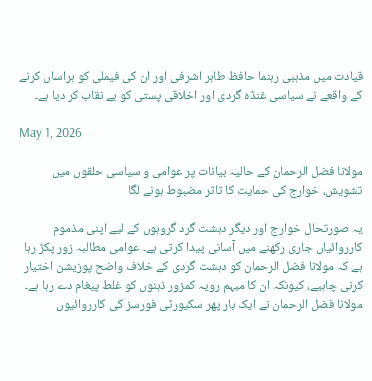قیادت میں مذہبی رہنما حافظ طاہر اشرفی اور ان کی فیملی کو ہراساں کرنے کے واقعے نے سیاسی غنڈہ گردی اور اخلاقی پستی کو بے نقاب کر دیا ہے۔

May 1, 2026

مولانا فضل الرحمان کے حالیہ بیانات پر عوامی و سیاسی حلقوں میں تشویش، خوارج کی حمایت کا تاثر مضبوط ہونے لگا

یہ صورتحال خوارج اور دیگر دہشت گرد گروہوں کے لیے اپنی مذموم کارروائیاں جاری رکھنے میں آسانی پیدا کرتی ہے۔ عوامی مطالبہ زور پکڑ رہا ہے کہ مولانا فضل الرحمان کو دہشت گردی کے خلاف واضح پوزیشن اختیار کرنی چاہیے، کیونکہ ان کا مبہم رویہ کمزور ذہنوں کو غلط پیغام دے رہا ہے۔
مولانا فضل الرحمان نے ایک بار پھر سکیورٹی فورسز کی کارروائیوں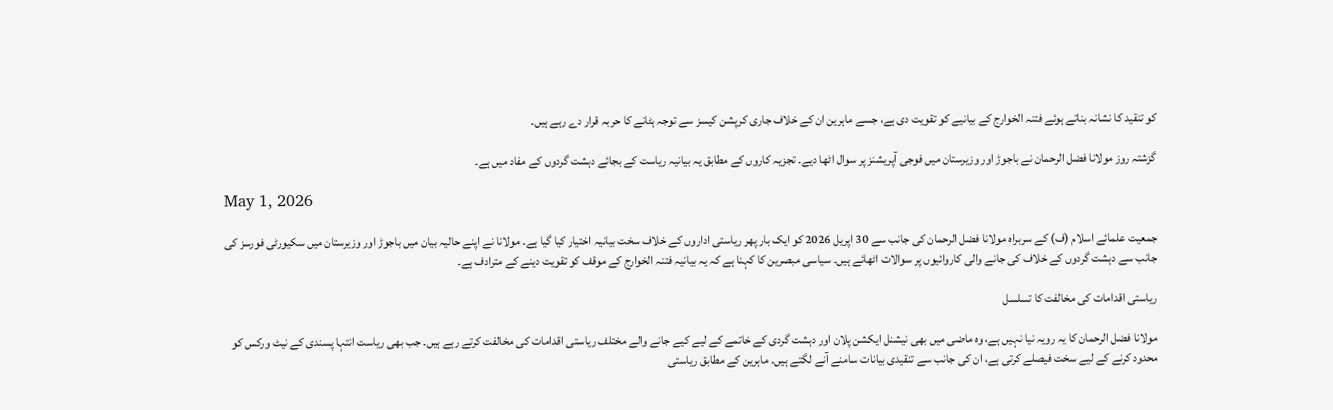کو تنقید کا نشانہ بناتے ہوئے فتنہ الخوارج کے بیانیے کو تقویت دی ہے، جسے ماہرین ان کے خلاف جاری کرپشن کیسز سے توجہ ہٹانے کا حربہ قرار دے رہے ہیں۔

گزشتہ روز مولانا فضل الرحمان نے باجوڑ اور وزیرستان میں فوجی آپریشنز پر سوال اٹھا دیے۔ تجزیہ کاروں کے مطابق یہ بیانیہ ریاست کے بجائے دہشت گردوں کے مفاد میں ہے۔

May 1, 2026

جمعیت علمائے اسلام (ف) کے سربراہ مولانا فضل الرحمان کی جانب سے 30 اپریل 2026 کو ایک بار پھر ریاستی اداروں کے خلاف سخت بیانیہ اختیار کیا گیا ہے۔ مولانا نے اپنے حالیہ بیان میں باجوڑ اور وزیرستان میں سکیورٹی فورسز کی جانب سے دہشت گردوں کے خلاف کی جانے والی کاروائیوں پر سوالات اٹھائے ہیں۔ سیاسی مبصرین کا کہنا ہے کہ یہ بیانیہ فتنہ الخوارج کے موقف کو تقویت دینے کے مترادف ہے۔

ریاستی اقدامات کی مخالفت کا تسلسل

مولانا فضل الرحمان کا یہ رویہ نیا نہیں ہے، وہ ماضی میں بھی نیشنل ایکشن پلان اور دہشت گردی کے خاتمے کے لیے کیے جانے والے مختلف ریاستی اقدامات کی مخالفت کرتے رہے ہیں۔ جب بھی ریاست انتہا پسندی کے نیٹ ورکس کو محدود کرنے کے لیے سخت فیصلے کرتی ہے، ان کی جانب سے تنقیدی بیانات سامنے آنے لگتے ہیں۔ ماہرین کے مطابق ریاستی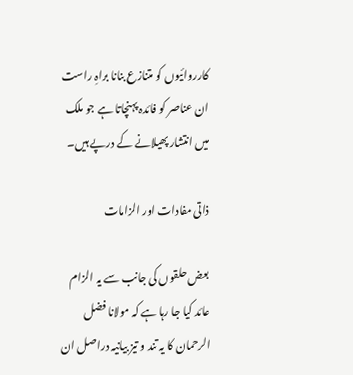کارروائیوں کو متنازع بنانا براہِ راست ان عناصر کو فائدہ پہنچاتا ہے جو ملک میں انتشار پھیلانے کے درپے ہیں۔

ذاتی مفادات اور الزامات

بعض حلقوں کی جانب سے یہ الزام عائد کیا جا رہا ہے کہ مولانا فضل الرحمان کا یہ تند و تیز بیانیہ دراصل ان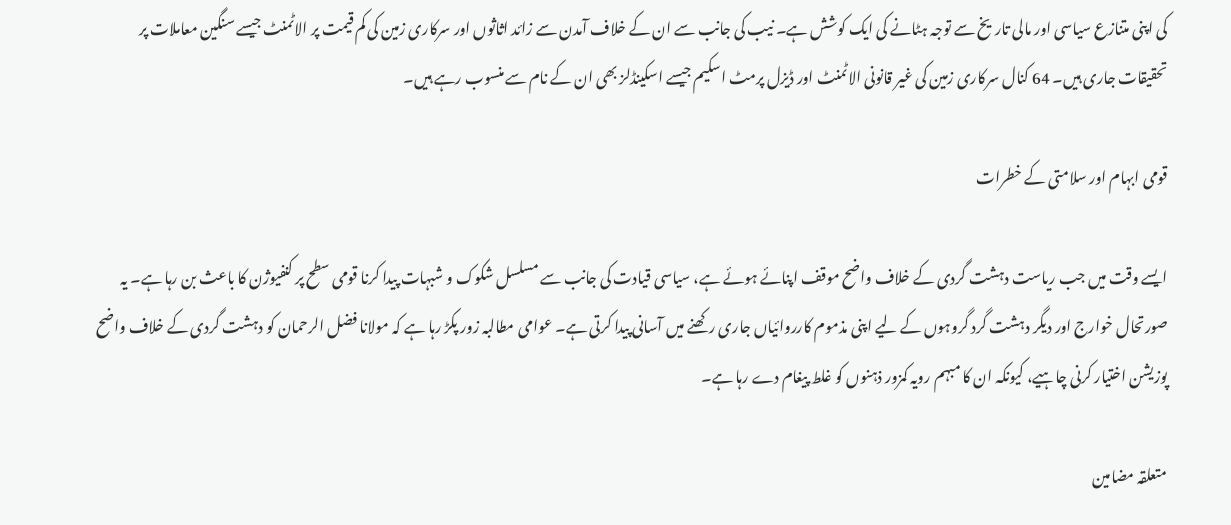کی اپنی متنازع سیاسی اور مالی تاریخ سے توجہ ہٹانے کی ایک کوشش ہے۔ نیب کی جانب سے ان کے خلاف آمدن سے زائد اثاثوں اور سرکاری زمین کی کم قیمت پر الاٹمنٹ جیسے سنگین معاملات پر تحقیقات جاری ہیں۔ 64 کنال سرکاری زمین کی غیر قانونی الاٹمنٹ اور ڈیزل پرمٹ اسکیم جیسے اسکینڈلز بھی ان کے نام سے منسوب رہے ہیں۔

قومی ابہام اور سلامتی کے خطرات

ایسے وقت میں جب ریاست دہشت گردی کے خلاف واضح موقف اپنائے ہوئے ہے، سیاسی قیادت کی جانب سے مسلسل شکوک و شبہات پیدا کرنا قومی سطح پر کنفیوژن کا باعث بن رہا ہے۔ یہ صورتحال خوارج اور دیگر دہشت گرد گروہوں کے لیے اپنی مذموم کارروائیاں جاری رکھنے میں آسانی پیدا کرتی ہے۔ عوامی مطالبہ زور پکڑ رہا ہے کہ مولانا فضل الرحمان کو دہشت گردی کے خلاف واضح پوزیشن اختیار کرنی چاہیے، کیونکہ ان کا مبہم رویہ کمزور ذہنوں کو غلط پیغام دے رہا ہے۔

متعلقہ مضامین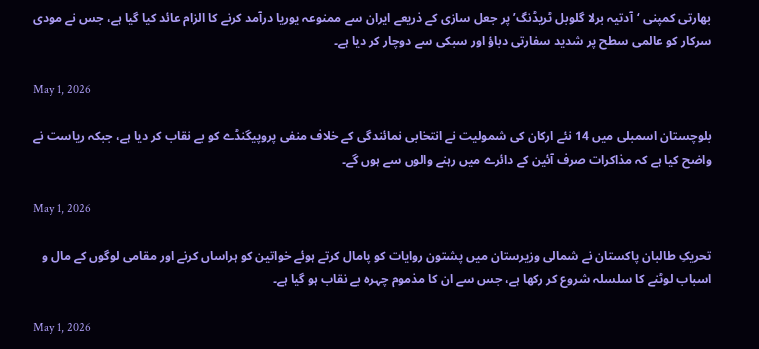بھارتی کمپنی ‘آدتیہ برلا گلوبل ٹریڈنگ’ پر جعل سازی کے ذریعے ایران سے ممنوعہ یوریا درآمد کرنے کا الزام عائد کیا گیا ہے، جس نے مودی سرکار کو عالمی سطح پر شدید سفارتی دباؤ اور سبکی سے دوچار کر دیا ہے۔

May 1, 2026

بلوچستان اسمبلی میں 14 نئے ارکان کی شمولیت نے انتخابی نمائندگی کے خلاف منفی پروپیگنڈے کو بے نقاب کر دیا ہے، جبکہ ریاست نے واضح کیا ہے کہ مذاکرات صرف آئین کے دائرے میں رہنے والوں سے ہوں گے۔

May 1, 2026

تحریکِ طالبان پاکستان نے شمالی وزیرستان میں پشتون روایات کو پامال کرتے ہوئے خواتین کو ہراساں کرنے اور مقامی لوگوں کے مال و اسباب لوٹنے کا سلسلہ شروع کر رکھا ہے، جس سے ان کا مذموم چہرہ بے نقاب ہو گیا ہے۔

May 1, 2026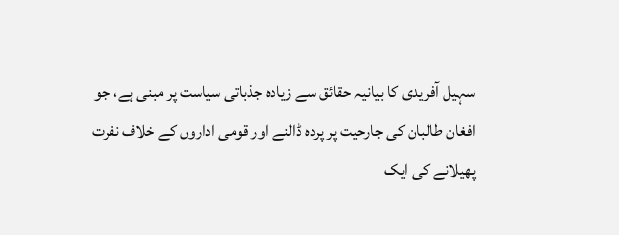سہیل آفریدی کا بیانیہ حقائق سے زیادہ جذباتی سیاست پر مبنی ہے، جو افغان طالبان کی جارحیت پر پردہ ڈالنے اور قومی اداروں کے خلاف نفرت پھیلانے کی ایک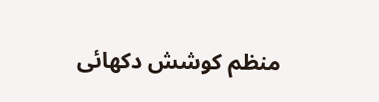منظم کوشش دکھائی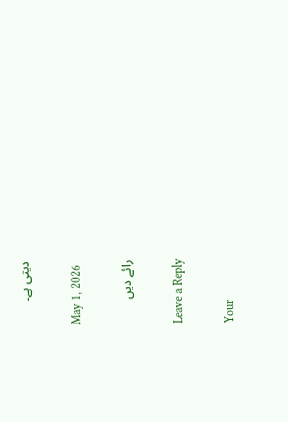دیتی ہے۔

May 1, 2026

رائے دیں

Leave a Reply

Your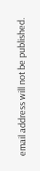email address will not be published.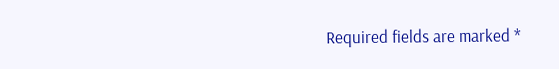Required fields are marked *